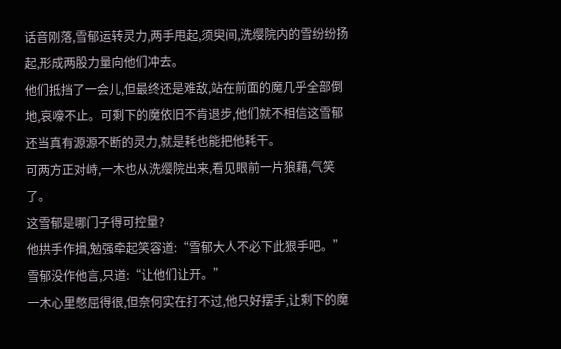话音刚落,雪郁运转灵力,两手甩起,须臾间,洗缨院内的雪纷纷扬起,形成两股力量向他们冲去。
他们抵挡了一会儿,但最终还是难敌,站在前面的魔几乎全部倒地,哀嚎不止。可剩下的魔依旧不肯退步,他们就不相信这雪郁还当真有源源不断的灵力,就是耗也能把他耗干。
可两方正对峙,一木也从洗缨院出来,看见眼前一片狼藉,气笑了。
这雪郁是哪门子得可控量?
他拱手作揖,勉强牵起笑容道:“雪郁大人不必下此狠手吧。”
雪郁没作他言,只道:“让他们让开。”
一木心里憋屈得很,但奈何实在打不过,他只好摆手,让剩下的魔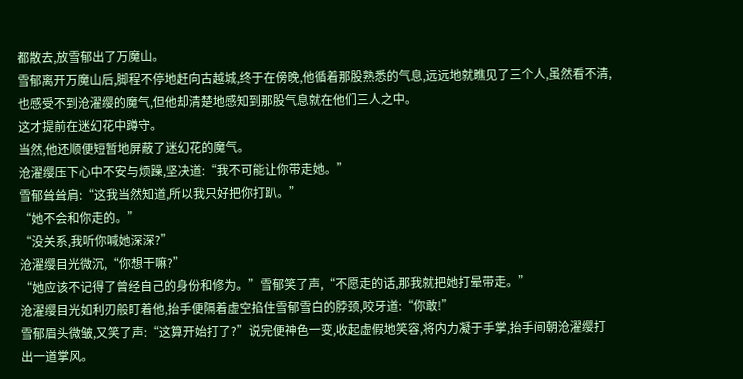都散去,放雪郁出了万魔山。
雪郁离开万魔山后,脚程不停地赶向古越城,终于在傍晚,他循着那股熟悉的气息,远远地就瞧见了三个人,虽然看不清,也感受不到沧濯缨的魔气,但他却清楚地感知到那股气息就在他们三人之中。
这才提前在迷幻花中蹲守。
当然,他还顺便短暂地屏蔽了迷幻花的魔气。
沧濯缨压下心中不安与烦躁,坚决道:“我不可能让你带走她。”
雪郁耸耸肩:“这我当然知道,所以我只好把你打趴。”
“她不会和你走的。”
“没关系,我听你喊她深深?”
沧濯缨目光微沉,“你想干嘛?”
“她应该不记得了曾经自己的身份和修为。”雪郁笑了声,“不愿走的话,那我就把她打晕带走。”
沧濯缨目光如利刃般盯着他,抬手便隔着虚空掐住雪郁雪白的脖颈,咬牙道:“你敢!”
雪郁眉头微皱,又笑了声:“这算开始打了?”说完便神色一变,收起虚假地笑容,将内力凝于手掌,抬手间朝沧濯缨打出一道掌风。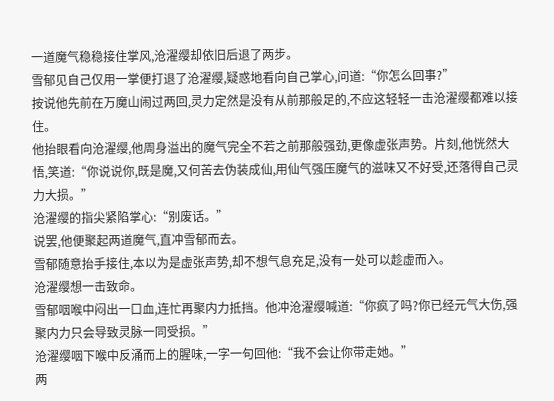一道魔气稳稳接住掌风,沧濯缨却依旧后退了两步。
雪郁见自己仅用一掌便打退了沧濯缨,疑惑地看向自己掌心,问道:“你怎么回事?”
按说他先前在万魔山闹过两回,灵力定然是没有从前那般足的,不应这轻轻一击沧濯缨都难以接住。
他抬眼看向沧濯缨,他周身溢出的魔气完全不若之前那般强劲,更像虚张声势。片刻,他恍然大悟,笑道:“你说说你,既是魔,又何苦去伪装成仙,用仙气强压魔气的滋味又不好受,还落得自己灵力大损。”
沧濯缨的指尖紧陷掌心:“别废话。”
说罢,他便聚起两道魔气,直冲雪郁而去。
雪郁随意抬手接住,本以为是虚张声势,却不想气息充足,没有一处可以趁虚而入。
沧濯缨想一击致命。
雪郁咽喉中闷出一口血,连忙再聚内力抵挡。他冲沧濯缨喊道:“你疯了吗?你已经元气大伤,强聚内力只会导致灵脉一同受损。”
沧濯缨咽下喉中反涌而上的腥味,一字一句回他:“我不会让你带走她。”
两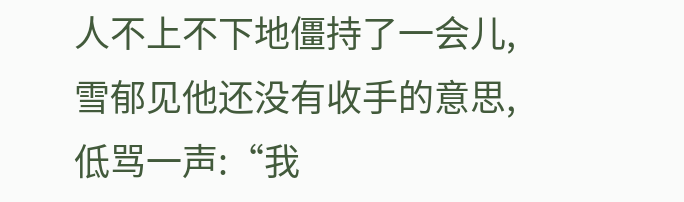人不上不下地僵持了一会儿,雪郁见他还没有收手的意思,低骂一声:“我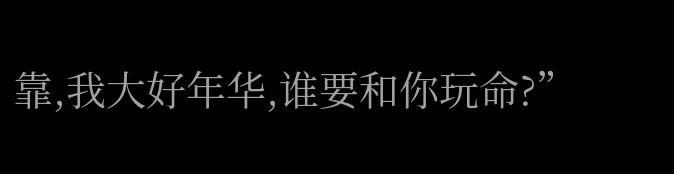靠,我大好年华,谁要和你玩命?”